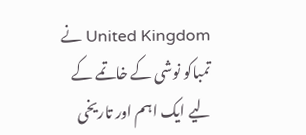United Kingdom نے تمباکو نوشی کے خاتمے کے لیے ایک اہم اور تاریخی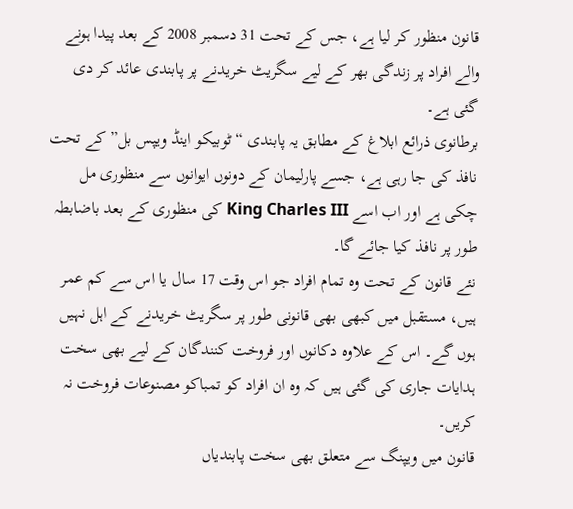قانون منظور کر لیا ہے، جس کے تحت 31 دسمبر 2008 کے بعد پیدا ہونے والے افراد پر زندگی بھر کے لیے سگریٹ خریدنے پر پابندی عائد کر دی گئی ہے۔
برطانوی ذرائع ابلاغ کے مطابق یہ پابندی “ٹوبیکو اینڈ ویپس بل” کے تحت نافذ کی جا رہی ہے، جسے پارلیمان کے دونوں ایوانوں سے منظوری مل چکی ہے اور اب اسے King Charles III کی منظوری کے بعد باضابطہ طور پر نافذ کیا جائے گا۔
نئے قانون کے تحت وہ تمام افراد جو اس وقت 17 سال یا اس سے کم عمر ہیں، مستقبل میں کبھی بھی قانونی طور پر سگریٹ خریدنے کے اہل نہیں ہوں گے۔ اس کے علاوہ دکانوں اور فروخت کنندگان کے لیے بھی سخت ہدایات جاری کی گئی ہیں کہ وہ ان افراد کو تمباکو مصنوعات فروخت نہ کریں۔
قانون میں ویپنگ سے متعلق بھی سخت پابندیاں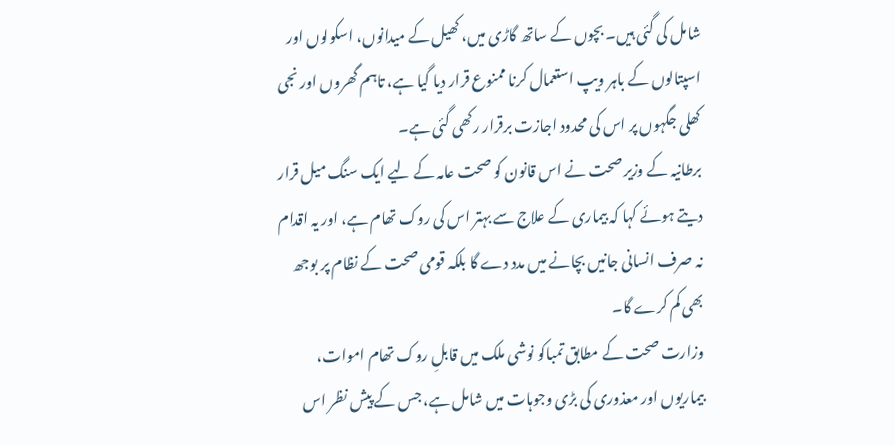شامل کی گئی ہیں۔ بچوں کے ساتھ گاڑی میں، کھیل کے میدانوں، اسکولوں اور اسپتالوں کے باہر ویپ استعمال کرنا ممنوع قرار دیا گیا ہے، تاہم گھروں اور نجی کھلی جگہوں پر اس کی محدود اجازت برقرار رکھی گئی ہے۔
برطانیہ کے وزیر صحت نے اس قانون کو صحت عامہ کے لیے ایک سنگ میل قرار دیتے ہوئے کہا کہ بیماری کے علاج سے بہتر اس کی روک تھام ہے، اور یہ اقدام نہ صرف انسانی جانیں بچانے میں مدد دے گا بلکہ قومی صحت کے نظام پر بوجھ بھی کم کرے گا۔
وزارت صحت کے مطابق تمباکو نوشی ملک میں قابلِ روک تھام اموات، بیماریوں اور معذوری کی بڑی وجوہات میں شامل ہے، جس کے پیش نظر اس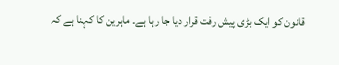قانون کو ایک بڑی پیش رفت قرار دیا جا رہا ہے۔ ماہرین کا کہنا ہے کہ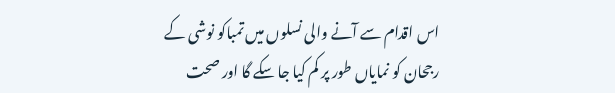اس اقدام سے آنے والی نسلوں میں تمباکو نوشی کے رجحان کو نمایاں طور پر کم کیا جا سکے گا اور صحت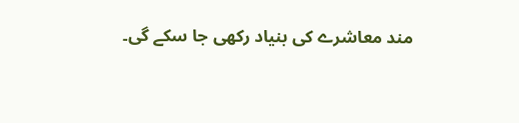مند معاشرے کی بنیاد رکھی جا سکے گی۔